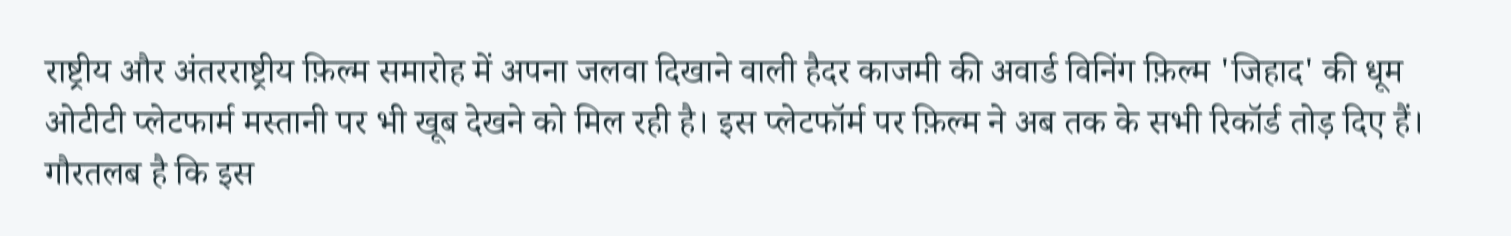राष्ट्रीय और अंतरराष्ट्रीय फ़िल्म समारोह में अपना जलवा दिखाने वाली हैदर काजमी की अवार्ड विनिंग फ़िल्म 'जिहाद' की धूम ओटीटी प्लेटफार्म मस्तानी पर भी खूब देखने को मिल रही है। इस प्लेटफॉर्म पर फ़िल्म ने अब तक के सभी रिकॉर्ड तोड़ दिए हैं।
गौरतलब है कि इस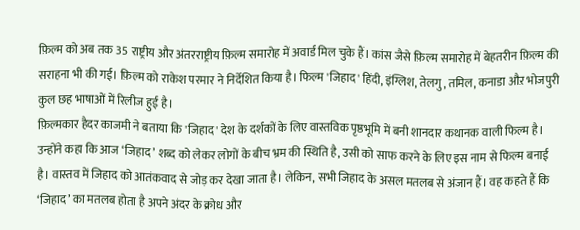फ़िल्म को अब तक 35 राष्ट्रीय और अंतरराष्ट्रीय फ़िल्म समारोह में अवार्ड मिल चुके हैं। कांस जैसे फ़िल्म समारोह में बेहतरीन फ़िल्म की सराहना भी की गई। फ़िल्म को राकेश परमार ने निर्देशित किया है। फिल्म 'जिहाद' हिंदी, इंग्लिश, तेलगु, तमिल, कनाडा औऱ भोजपुरी कुल छह भाषाओं में रिलीज हुई है।
फ़िल्मकार हैदर काजमी ने बताया कि 'जिहाद' देश के दर्शकों के लिए वास्तविक पृष्ठभूमि में बनी शानदार कथानक वाली फिल्म है। उन्होंने कहा कि आज ‘जिहाद’ शब्द को लेकर लोगों के बीच भ्रम की स्थिति है, उसी को साफ करने के लिए इस नाम से फिल्म बनाई है। वास्तव में जिहाद को आतंकवाद से जोड़ कर देखा जाता है। लेकिन, सभी जिहाद के असल मतलब से अंजान हैं। वह कहते हैं कि ‘जिहाद’ का मतलब होता है अपने अंदर के क्रोध और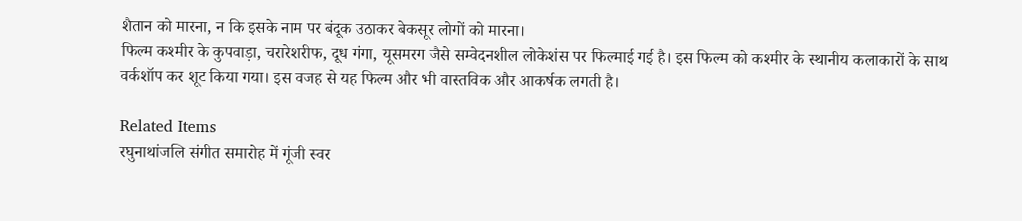शैतान को मारना, न कि इसके नाम पर बंदूक उठाकर बेकसूर लोगों को मारना।
फिल्म कश्मीर के कुपवाड़ा, चरारेशरीफ, दूध गंगा, यूसमरग जैसे सम्वेदनशील लोकेशंस पर फिल्माई गई है। इस फिल्म को कश्मीर के स्थानीय कलाकारों के साथ वर्कशॉप कर शूट किया गया। इस वजह से यह फिल्म और भी वास्तविक और आकर्षक लगती है।

Related Items
रघुनाथांजलि संगीत समारोह में गूंजी स्वर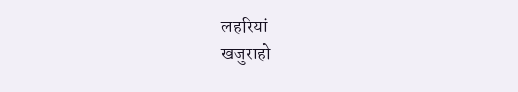लहरियां
खजुराहो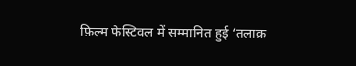फ़िल्म फेस्टिवल में सम्मानित हुई ‘तलाक़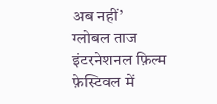अब नहीं’
ग्लोबल ताज इंटरनेशनल फ़िल्म फ़ेस्टिवल में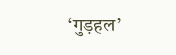‘गुड़हल’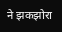ने झकझोरा